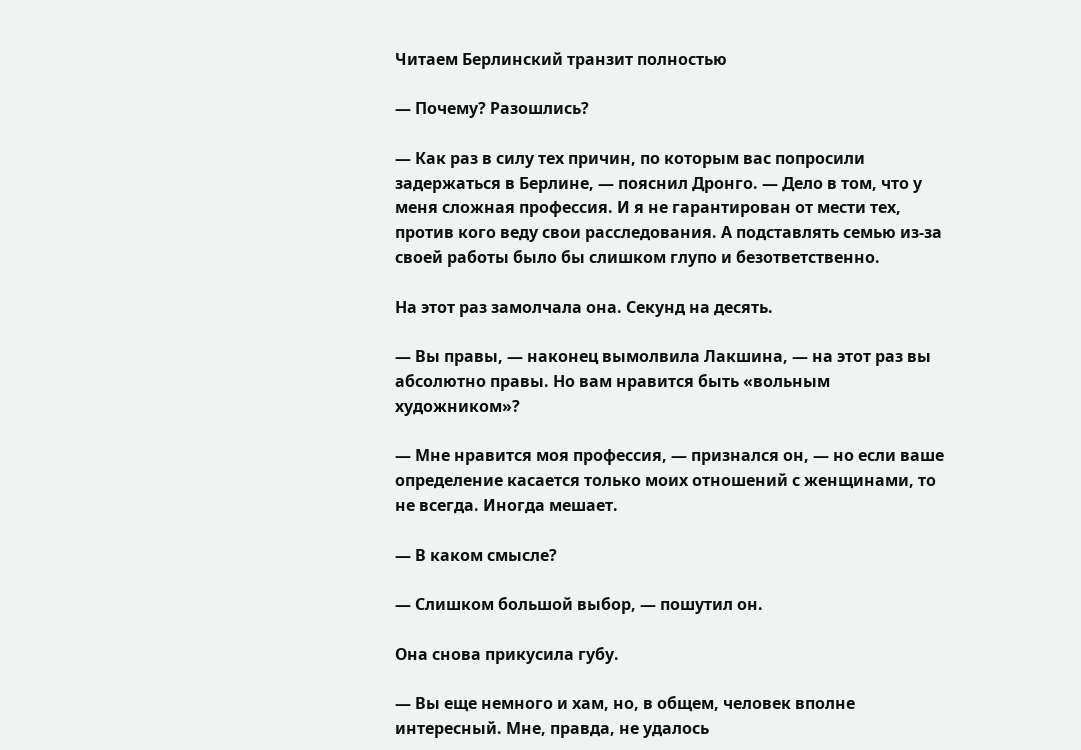Читаем Берлинский транзит полностью

— Почему? Разошлись?

— Как раз в силу тех причин, по которым вас попросили задержаться в Берлине, — пояснил Дронго. — Дело в том, что у меня сложная профессия. И я не гарантирован от мести тех, против кого веду свои расследования. А подставлять семью из-за своей работы было бы слишком глупо и безответственно.

На этот раз замолчала она. Секунд на десять.

— Вы правы, — наконец вымолвила Лакшина, — на этот раз вы абсолютно правы. Но вам нравится быть «вольным художником»?

— Мне нравится моя профессия, — признался он, — но если ваше определение касается только моих отношений с женщинами, то не всегда. Иногда мешает.

— В каком смысле?

— Слишком большой выбор, — пошутил он.

Она снова прикусила губу.

— Вы еще немного и хам, но, в общем, человек вполне интересный. Мне, правда, не удалось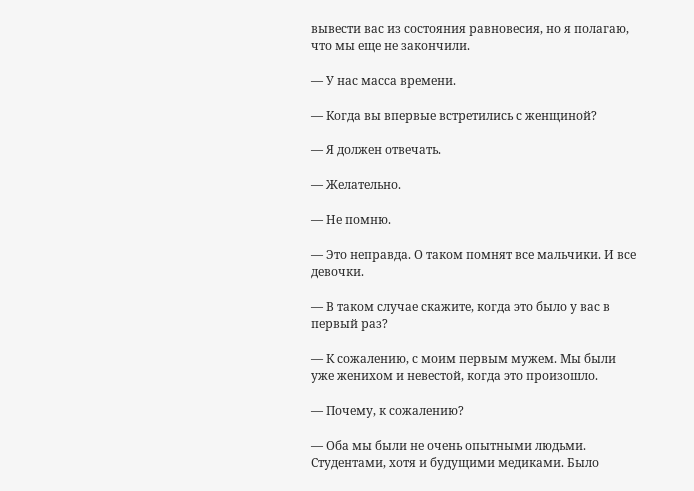вывести вас из состояния равновесия, но я полагаю, что мы еще не закончили.

— У нас масса времени.

— Когда вы впервые встретились с женщиной?

— Я должен отвечать.

— Желательно.

— Не помню.

— Это неправда. О таком помнят все мальчики. И все девочки.

— В таком случае скажите, когда это было у вас в первый раз?

— К сожалению, с моим первым мужем. Мы были уже женихом и невестой, когда это произошло.

— Почему, к сожалению?

— Оба мы были не очень опытными людьми. Студентами, хотя и будущими медиками. Было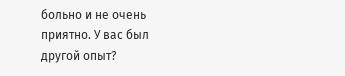больно и не очень приятно. У вас был другой опыт?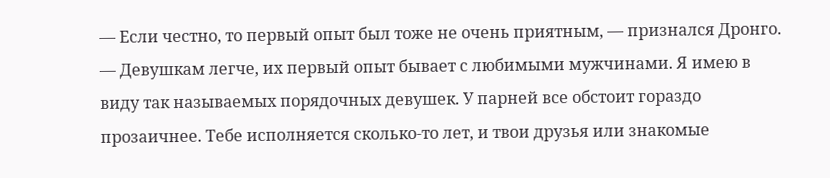— Если честно, то первый опыт был тоже не очень приятным, — признался Дронго. — Девушкам легче, их первый опыт бывает с любимыми мужчинами. Я имею в виду так называемых порядочных девушек. У парней все обстоит гораздо прозаичнее. Тебе исполняется сколько-то лет, и твои друзья или знакомые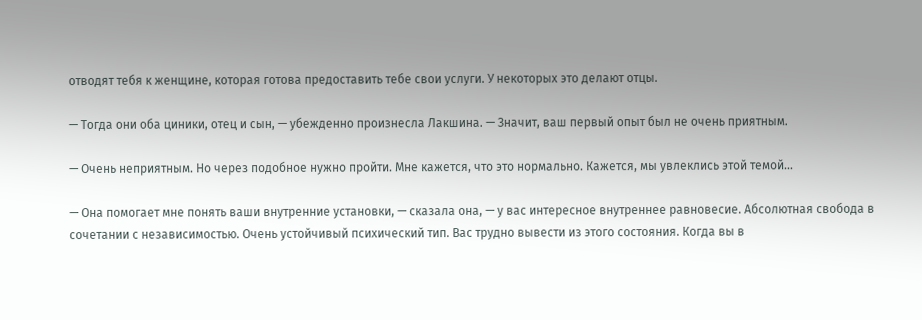отводят тебя к женщине, которая готова предоставить тебе свои услуги. У некоторых это делают отцы.

— Тогда они оба циники, отец и сын, — убежденно произнесла Лакшина. — Значит, ваш первый опыт был не очень приятным.

— Очень неприятным. Но через подобное нужно пройти. Мне кажется, что это нормально. Кажется, мы увлеклись этой темой…

— Она помогает мне понять ваши внутренние установки, — сказала она, — у вас интересное внутреннее равновесие. Абсолютная свобода в сочетании с независимостью. Очень устойчивый психический тип. Вас трудно вывести из этого состояния. Когда вы в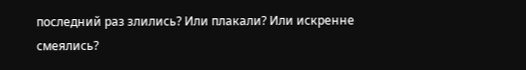последний раз злились? Или плакали? Или искренне смеялись?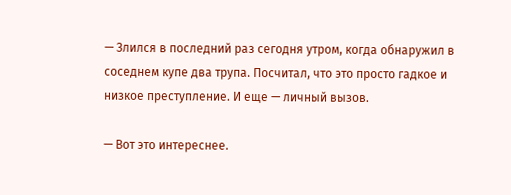— Злился в последний раз сегодня утром, когда обнаружил в соседнем купе два трупа. Посчитал, что это просто гадкое и низкое преступление. И еще — личный вызов.

— Вот это интереснее.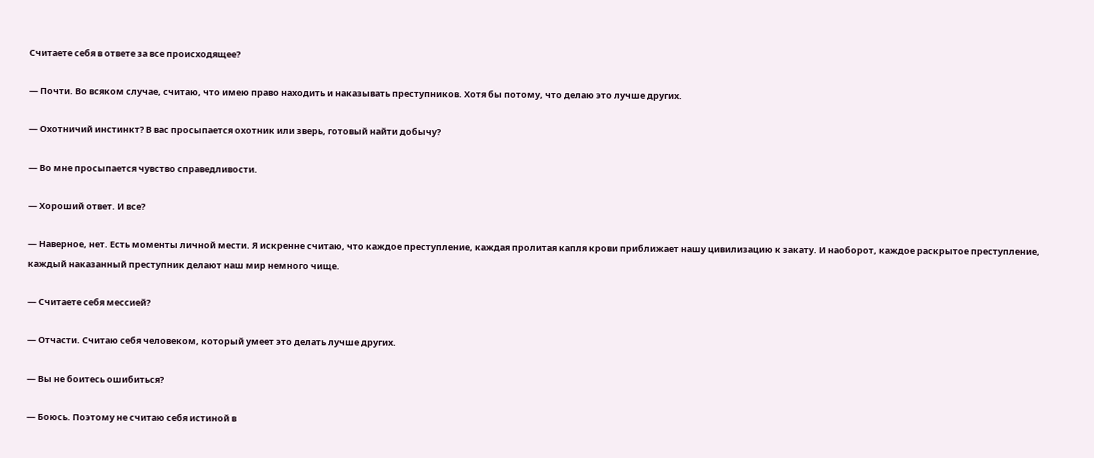Считаете себя в ответе за все происходящее?

— Почти. Во всяком случае, считаю, что имею право находить и наказывать преступников. Хотя бы потому, что делаю это лучше других.

— Охотничий инстинкт? В вас просыпается охотник или зверь, готовый найти добычу?

— Во мне просыпается чувство справедливости.

— Хороший ответ. И все?

— Наверное, нет. Есть моменты личной мести. Я искренне считаю, что каждое преступление, каждая пролитая капля крови приближает нашу цивилизацию к закату. И наоборот, каждое раскрытое преступление, каждый наказанный преступник делают наш мир немного чище.

— Считаете себя мессией?

— Отчасти. Считаю себя человеком, который умеет это делать лучше других.

— Вы не боитесь ошибиться?

— Боюсь. Поэтому не считаю себя истиной в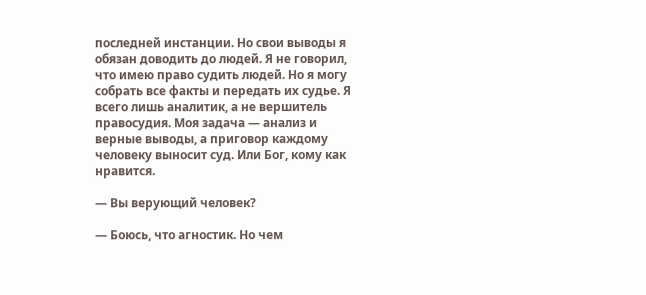последней инстанции. Но свои выводы я обязан доводить до людей. Я не говорил, что имею право судить людей. Но я могу собрать все факты и передать их судье. Я всего лишь аналитик, а не вершитель правосудия. Моя задача — анализ и верные выводы, а приговор каждому человеку выносит суд. Или Бог, кому как нравится.

— Вы верующий человек?

— Боюсь, что агностик. Но чем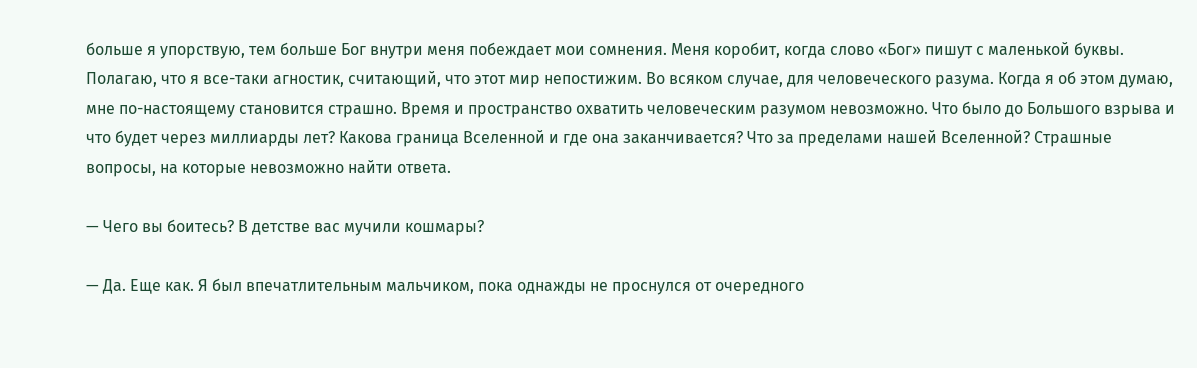больше я упорствую, тем больше Бог внутри меня побеждает мои сомнения. Меня коробит, когда слово «Бог» пишут с маленькой буквы. Полагаю, что я все-таки агностик, считающий, что этот мир непостижим. Во всяком случае, для человеческого разума. Когда я об этом думаю, мне по-настоящему становится страшно. Время и пространство охватить человеческим разумом невозможно. Что было до Большого взрыва и что будет через миллиарды лет? Какова граница Вселенной и где она заканчивается? Что за пределами нашей Вселенной? Страшные вопросы, на которые невозможно найти ответа.

— Чего вы боитесь? В детстве вас мучили кошмары?

— Да. Еще как. Я был впечатлительным мальчиком, пока однажды не проснулся от очередного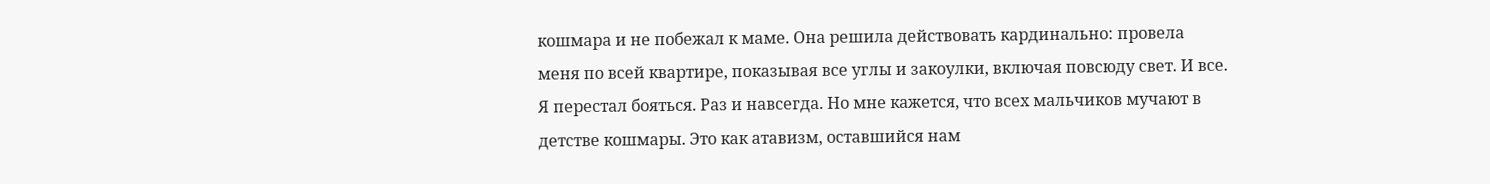кошмара и не побежал к маме. Она решила действовать кардинально: провела меня по всей квартире, показывая все углы и закоулки, включая повсюду свет. И все. Я перестал бояться. Раз и навсегда. Но мне кажется, что всех мальчиков мучают в детстве кошмары. Это как атавизм, оставшийся нам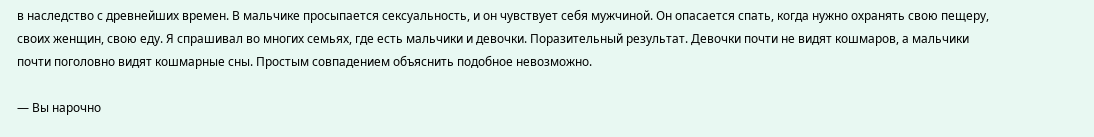в наследство с древнейших времен. В мальчике просыпается сексуальность, и он чувствует себя мужчиной. Он опасается спать, когда нужно охранять свою пещеру, своих женщин, свою еду. Я спрашивал во многих семьях, где есть мальчики и девочки. Поразительный результат. Девочки почти не видят кошмаров, а мальчики почти поголовно видят кошмарные сны. Простым совпадением объяснить подобное невозможно.

— Вы нарочно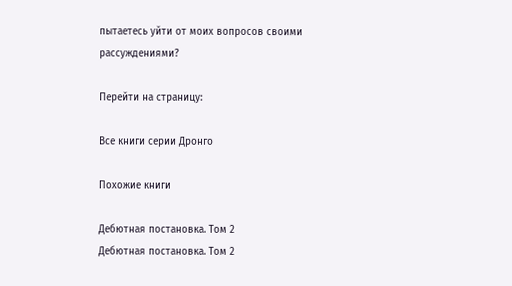пытаетесь уйти от моих вопросов своими рассуждениями?

Перейти на страницу:

Все книги серии Дронго

Похожие книги

Дебютная постановка. Том 2
Дебютная постановка. Том 2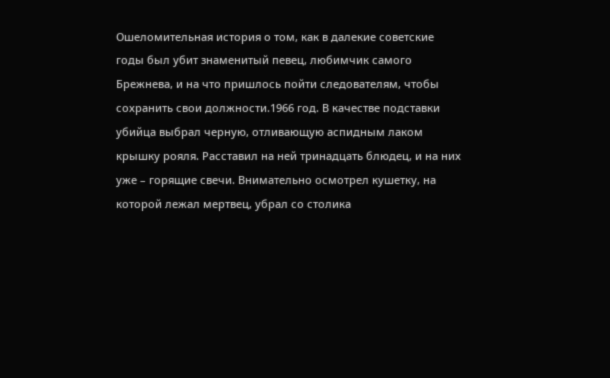Ошеломительная история о том, как в далекие советские годы был убит знаменитый певец, любимчик самого Брежнева, и на что пришлось пойти следователям, чтобы сохранить свои должности.1966 год. В качестве подставки убийца выбрал черную, отливающую аспидным лаком крышку рояля. Расставил на ней тринадцать блюдец, и на них уже – горящие свечи. Внимательно осмотрел кушетку, на которой лежал мертвец, убрал со столика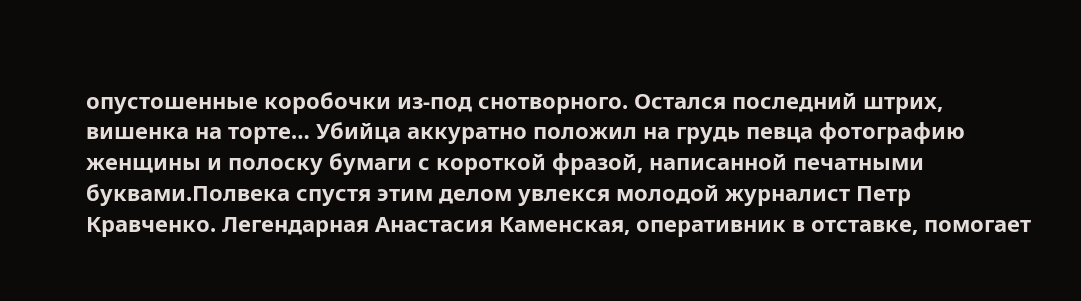опустошенные коробочки из-под снотворного. Остался последний штрих, вишенка на торте… Убийца аккуратно положил на грудь певца фотографию женщины и полоску бумаги с короткой фразой, написанной печатными буквами.Полвека спустя этим делом увлекся молодой журналист Петр Кравченко. Легендарная Анастасия Каменская, оперативник в отставке, помогает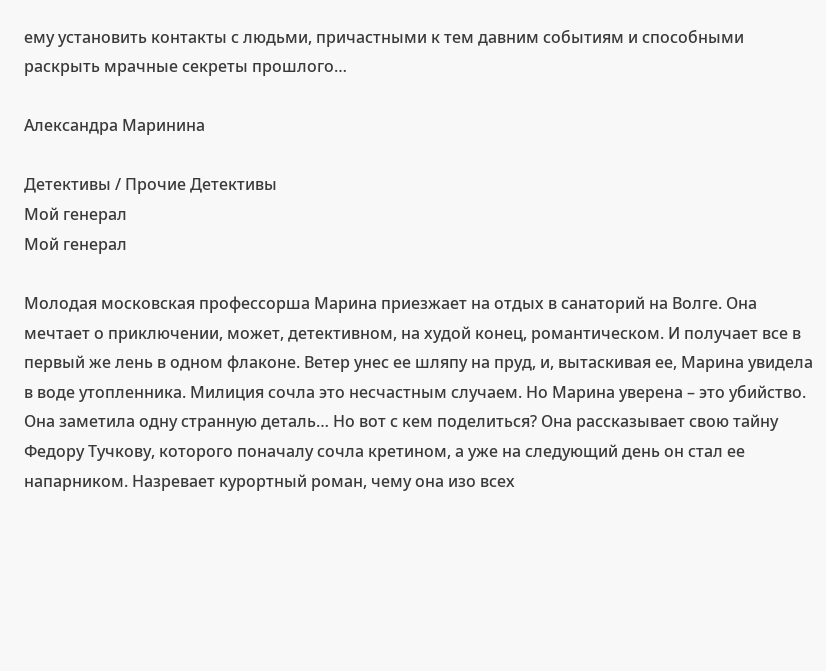ему установить контакты с людьми, причастными к тем давним событиям и способными раскрыть мрачные секреты прошлого…

Александра Маринина

Детективы / Прочие Детективы
Мой генерал
Мой генерал

Молодая московская профессорша Марина приезжает на отдых в санаторий на Волге. Она мечтает о приключении, может, детективном, на худой конец, романтическом. И получает все в первый же лень в одном флаконе. Ветер унес ее шляпу на пруд, и, вытаскивая ее, Марина увидела в воде утопленника. Милиция сочла это несчастным случаем. Но Марина уверена – это убийство. Она заметила одну странную деталь… Но вот с кем поделиться? Она рассказывает свою тайну Федору Тучкову, которого поначалу сочла кретином, а уже на следующий день он стал ее напарником. Назревает курортный роман, чему она изо всех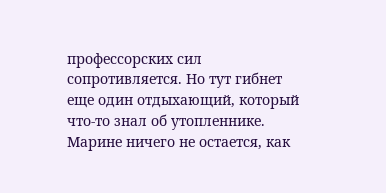профессорских сил сопротивляется. Но тут гибнет еще один отдыхающий, который что-то знал об утопленнике. Марине ничего не остается, как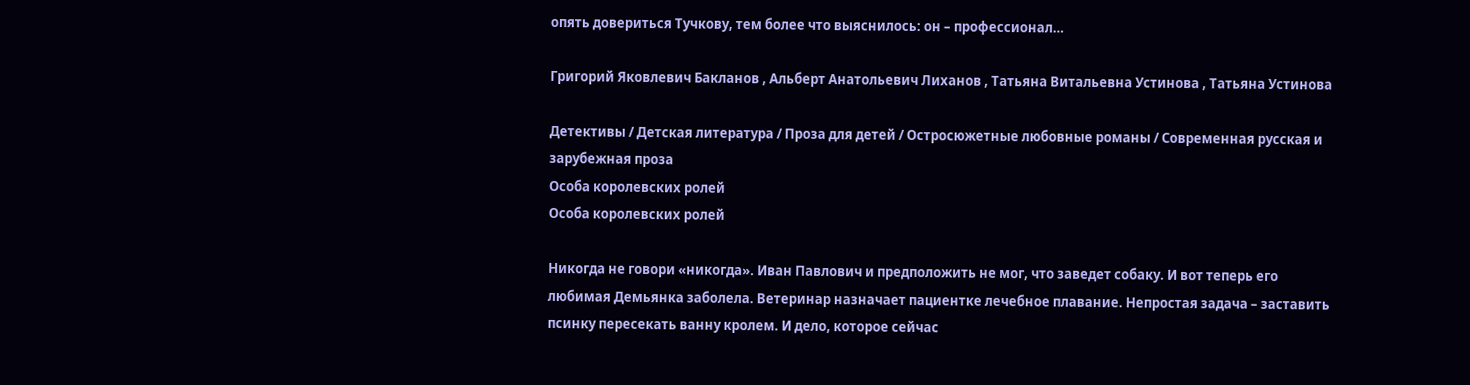опять довериться Тучкову, тем более что выяснилось: он – профессионал…

Григорий Яковлевич Бакланов , Альберт Анатольевич Лиханов , Татьяна Витальевна Устинова , Татьяна Устинова

Детективы / Детская литература / Проза для детей / Остросюжетные любовные романы / Современная русская и зарубежная проза
Особа королевских ролей
Особа королевских ролей

Никогда не говори «никогда». Иван Павлович и предположить не мог, что заведет собаку. И вот теперь его любимая Демьянка заболела. Ветеринар назначает пациентке лечебное плавание. Непростая задача – заставить псинку пересекать ванну кролем. И дело, которое сейчас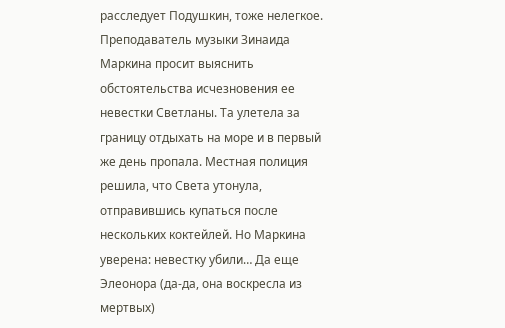расследует Подушкин, тоже нелегкое. Преподаватель музыки Зинаида Маркина просит выяснить обстоятельства исчезновения ее невестки Светланы. Та улетела за границу отдыхать на море и в первый же день пропала. Местная полиция решила, что Света утонула, отправившись купаться после нескольких коктейлей. Но Маркина уверена: невестку убили… Да еще Элеонора (да-да, она воскресла из мертвых)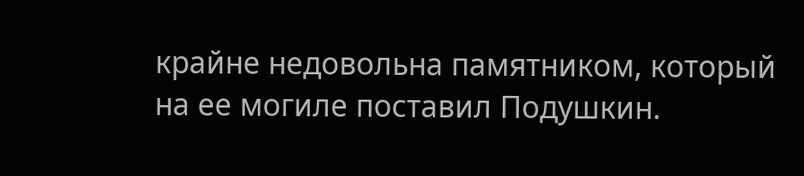крайне недовольна памятником, который на ее могиле поставил Подушкин.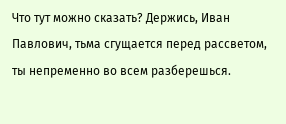Что тут можно сказать? Держись, Иван Павлович, тьма сгущается перед рассветом, ты непременно во всем разберешься.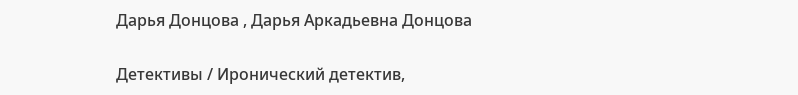Дарья Донцова , Дарья Аркадьевна Донцова

Детективы / Иронический детектив,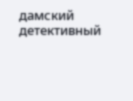дамский детективный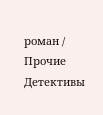роман / Прочие Детективы